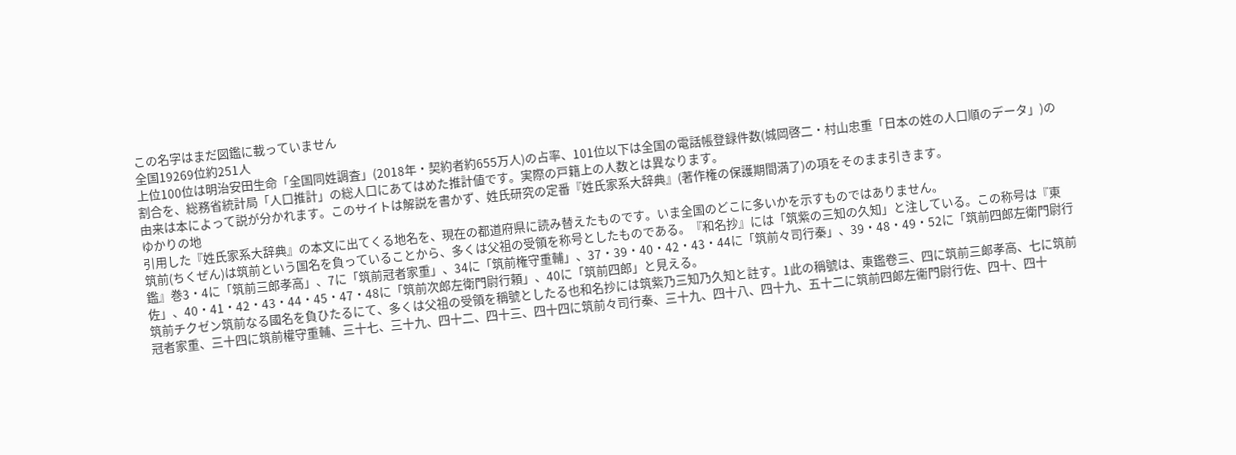この名字はまだ図鑑に載っていません
全国19269位約251人
上位100位は明治安田生命「全国同姓調査」(2018年・契約者約655万人)の占率、101位以下は全国の電話帳登録件数(城岡啓二・村山忠重「日本の姓の人口順のデータ」)の割合を、総務省統計局「人口推計」の総人口にあてはめた推計値です。実際の戸籍上の人数とは異なります。
由来は本によって説が分かれます。このサイトは解説を書かず、姓氏研究の定番『姓氏家系大辞典』(著作権の保護期間満了)の項をそのまま引きます。
ゆかりの地
引用した『姓氏家系大辞典』の本文に出てくる地名を、現在の都道府県に読み替えたものです。いま全国のどこに多いかを示すものではありません。
筑前(ちくぜん)は筑前という国名を負っていることから、多くは父祖の受領を称号としたものである。『和名抄』には「筑紫の三知の久知」と注している。この称号は『東鑑』巻3・4に「筑前三郎孝高」、7に「筑前冠者家重」、34に「筑前権守重輔」、37・39・40・42・43・44に「筑前々司行秦」、39・48・49・52に「筑前四郎左衛門尉行佐」、40・41・42・43・44・45・47・48に「筑前次郎左衛門尉行頼」、40に「筑前四郎」と見える。
筑前チクゼン筑前なる國名を負ひたるにて、多くは父祖の受領を稱號としたる也和名抄には筑紫乃三知乃久知と註す。1此の稱號は、東鑑卷三、四に筑前三郞孝高、七に筑前冠者家重、三十四に筑前權守重輔、三十七、三十九、四十二、四十三、四十四に筑前々司行秦、三十九、四十八、四十九、五十二に筑前四郞左衞門尉行佐、四十、四十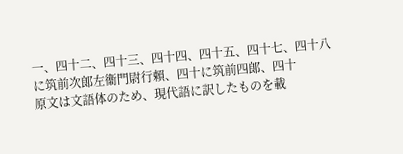一、四十二、四十三、四十四、四十五、四十七、四十八に筑前次郞左衞門尉行賴、四十に筑前四郞、四十
原文は文語体のため、現代語に訳したものを載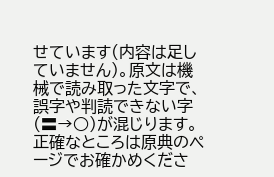せています(内容は足していません)。原文は機械で読み取った文字で、誤字や判読できない字(〓→○)が混じります。正確なところは原典のページでお確かめくださ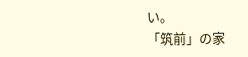い。
「筑前」の家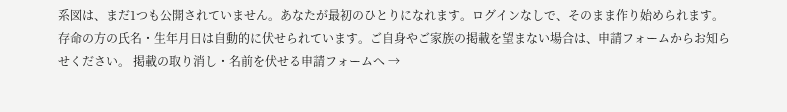系図は、まだ1つも公開されていません。あなたが最初のひとりになれます。ログインなしで、そのまま作り始められます。
存命の方の氏名・生年月日は自動的に伏せられています。ご自身やご家族の掲載を望まない場合は、申請フォームからお知らせください。 掲載の取り消し・名前を伏せる申請フォームへ →